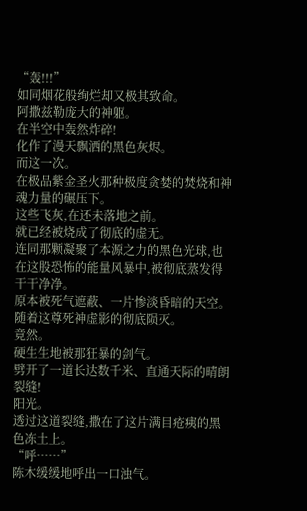“轰!!!”
如同烟花般绚烂却又极其致命。
阿撒兹勒庞大的神躯。
在半空中轰然炸碎!
化作了漫天飘洒的黑色灰烬。
而这一次。
在极品紫金圣火那种极度贪婪的焚烧和神魂力量的碾压下。
这些飞灰,在还未落地之前。
就已经被烧成了彻底的虚无。
连同那颗凝聚了本源之力的黑色光球,也在这股恐怖的能量风暴中,被彻底蒸发得干干净净。
原本被死气遮蔽、一片惨淡昏暗的天空。
随着这尊死神虚影的彻底陨灭。
竟然。
硬生生地被那狂暴的剑气。
劈开了一道长达数千米、直通天际的晴朗裂缝!
阳光。
透过这道裂缝,撒在了这片满目疮痍的黑色冻土上。
“呼……”
陈木缓缓地呼出一口浊气。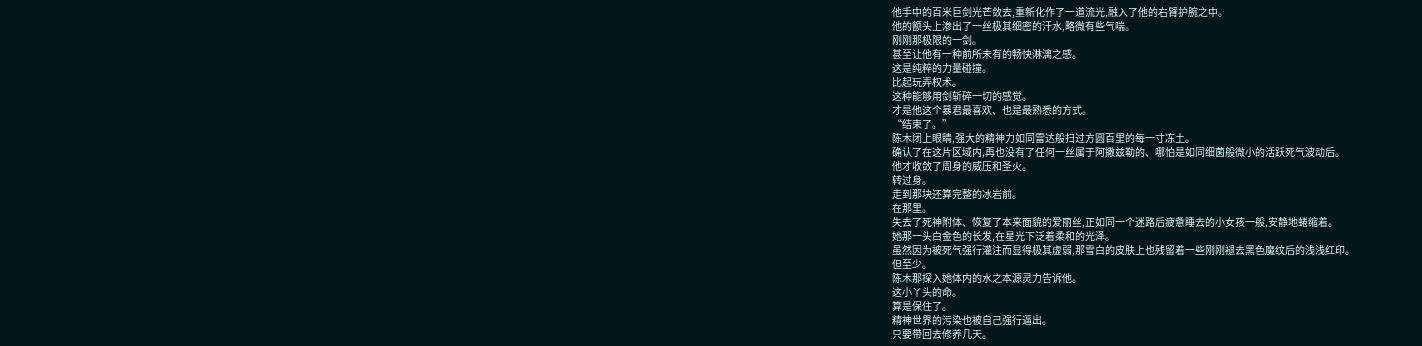他手中的百米巨剑光芒敛去,重新化作了一道流光,融入了他的右臂护腕之中。
他的额头上渗出了一丝极其细密的汗水,略微有些气喘。
刚刚那极限的一剑。
甚至让他有一种前所未有的畅快淋漓之感。
这是纯粹的力量碰撞。
比起玩弄权术。
这种能够用剑斩碎一切的感觉。
才是他这个暴君最喜欢、也是最熟悉的方式。
“结束了。”
陈木闭上眼睛,强大的精神力如同雷达般扫过方圆百里的每一寸冻土。
确认了在这片区域内,再也没有了任何一丝属于阿撒兹勒的、哪怕是如同细菌般微小的活跃死气波动后。
他才收敛了周身的威压和圣火。
转过身。
走到那块还算完整的冰岩前。
在那里。
失去了死神附体、恢复了本来面貌的爱丽丝,正如同一个迷路后疲惫睡去的小女孩一般,安静地蜷缩着。
她那一头白金色的长发,在星光下泛着柔和的光泽。
虽然因为被死气强行灌注而显得极其虚弱,那雪白的皮肤上也残留着一些刚刚褪去黑色魔纹后的浅浅红印。
但至少。
陈木那探入她体内的水之本源灵力告诉他。
这小丫头的命。
算是保住了。
精神世界的污染也被自己强行逼出。
只要带回去修养几天。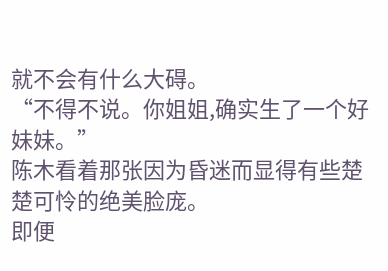就不会有什么大碍。
“不得不说。你姐姐,确实生了一个好妹妹。”
陈木看着那张因为昏迷而显得有些楚楚可怜的绝美脸庞。
即便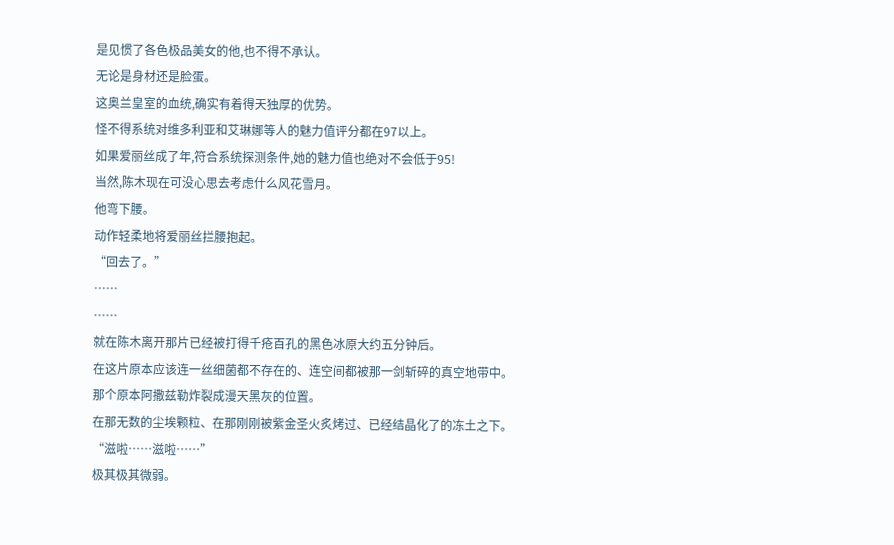是见惯了各色极品美女的他,也不得不承认。
无论是身材还是脸蛋。
这奥兰皇室的血统,确实有着得天独厚的优势。
怪不得系统对维多利亚和艾琳娜等人的魅力值评分都在97以上。
如果爱丽丝成了年,符合系统探测条件,她的魅力值也绝对不会低于95!
当然,陈木现在可没心思去考虑什么风花雪月。
他弯下腰。
动作轻柔地将爱丽丝拦腰抱起。
“回去了。”
……
……
就在陈木离开那片已经被打得千疮百孔的黑色冰原大约五分钟后。
在这片原本应该连一丝细菌都不存在的、连空间都被那一剑斩碎的真空地带中。
那个原本阿撒兹勒炸裂成漫天黑灰的位置。
在那无数的尘埃颗粒、在那刚刚被紫金圣火炙烤过、已经结晶化了的冻土之下。
“滋啦……滋啦……”
极其极其微弱。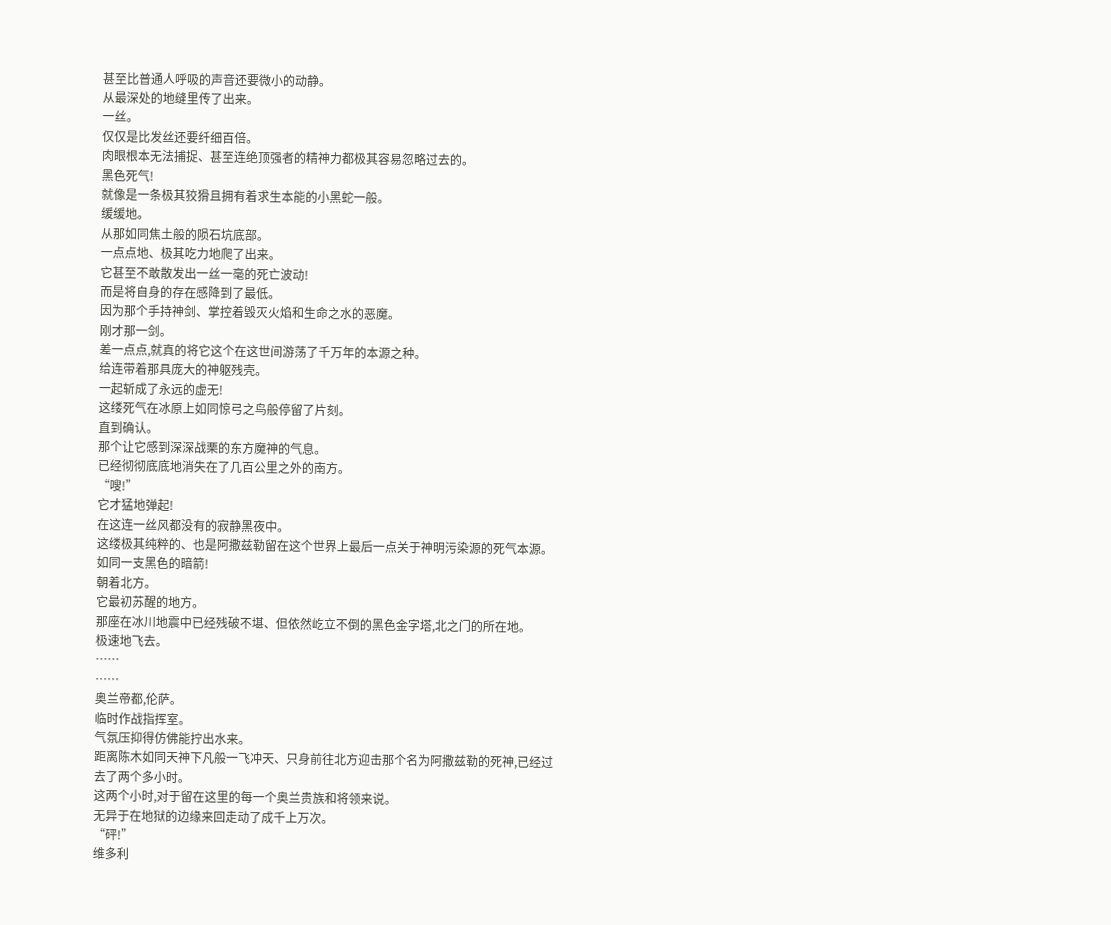甚至比普通人呼吸的声音还要微小的动静。
从最深处的地缝里传了出来。
一丝。
仅仅是比发丝还要纤细百倍。
肉眼根本无法捕捉、甚至连绝顶强者的精神力都极其容易忽略过去的。
黑色死气!
就像是一条极其狡猾且拥有着求生本能的小黑蛇一般。
缓缓地。
从那如同焦土般的陨石坑底部。
一点点地、极其吃力地爬了出来。
它甚至不敢散发出一丝一毫的死亡波动!
而是将自身的存在感降到了最低。
因为那个手持神剑、掌控着毁灭火焰和生命之水的恶魔。
刚才那一剑。
差一点点,就真的将它这个在这世间游荡了千万年的本源之种。
给连带着那具庞大的神躯残壳。
一起斩成了永远的虚无!
这缕死气在冰原上如同惊弓之鸟般停留了片刻。
直到确认。
那个让它感到深深战栗的东方魔神的气息。
已经彻彻底底地消失在了几百公里之外的南方。
“嗖!”
它才猛地弹起!
在这连一丝风都没有的寂静黑夜中。
这缕极其纯粹的、也是阿撒兹勒留在这个世界上最后一点关于神明污染源的死气本源。
如同一支黑色的暗箭!
朝着北方。
它最初苏醒的地方。
那座在冰川地震中已经残破不堪、但依然屹立不倒的黑色金字塔,北之门的所在地。
极速地飞去。
……
……
奥兰帝都,伦萨。
临时作战指挥室。
气氛压抑得仿佛能拧出水来。
距离陈木如同天神下凡般一飞冲天、只身前往北方迎击那个名为阿撒兹勒的死神,已经过去了两个多小时。
这两个小时,对于留在这里的每一个奥兰贵族和将领来说。
无异于在地狱的边缘来回走动了成千上万次。
“砰!”
维多利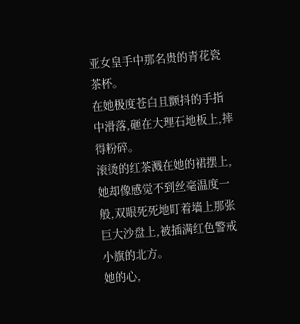亚女皇手中那名贵的青花瓷茶杯。
在她极度苍白且颤抖的手指中滑落,砸在大理石地板上,摔得粉碎。
滚烫的红茶溅在她的裙摆上,她却像感觉不到丝毫温度一般,双眼死死地盯着墙上那张巨大沙盘上,被插满红色警戒小旗的北方。
她的心,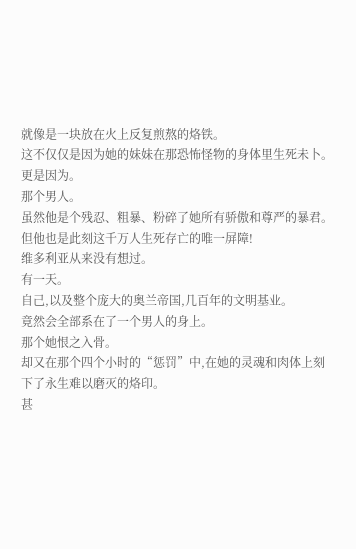就像是一块放在火上反复煎熬的烙铁。
这不仅仅是因为她的妹妹在那恐怖怪物的身体里生死未卜。
更是因为。
那个男人。
虽然他是个残忍、粗暴、粉碎了她所有骄傲和尊严的暴君。
但他也是此刻这千万人生死存亡的唯一屏障!
维多利亚从来没有想过。
有一天。
自己,以及整个庞大的奥兰帝国,几百年的文明基业。
竟然会全部系在了一个男人的身上。
那个她恨之入骨。
却又在那个四个小时的“惩罚”中,在她的灵魂和肉体上刻下了永生难以磨灭的烙印。
甚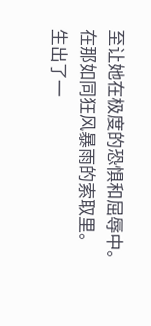至让她在极度的恐惧和屈辱中。
在那如同狂风暴雨的索取里。
生出了一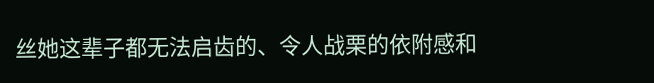丝她这辈子都无法启齿的、令人战栗的依附感和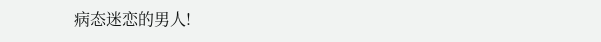病态迷恋的男人!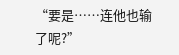“要是……连他也输了呢?”